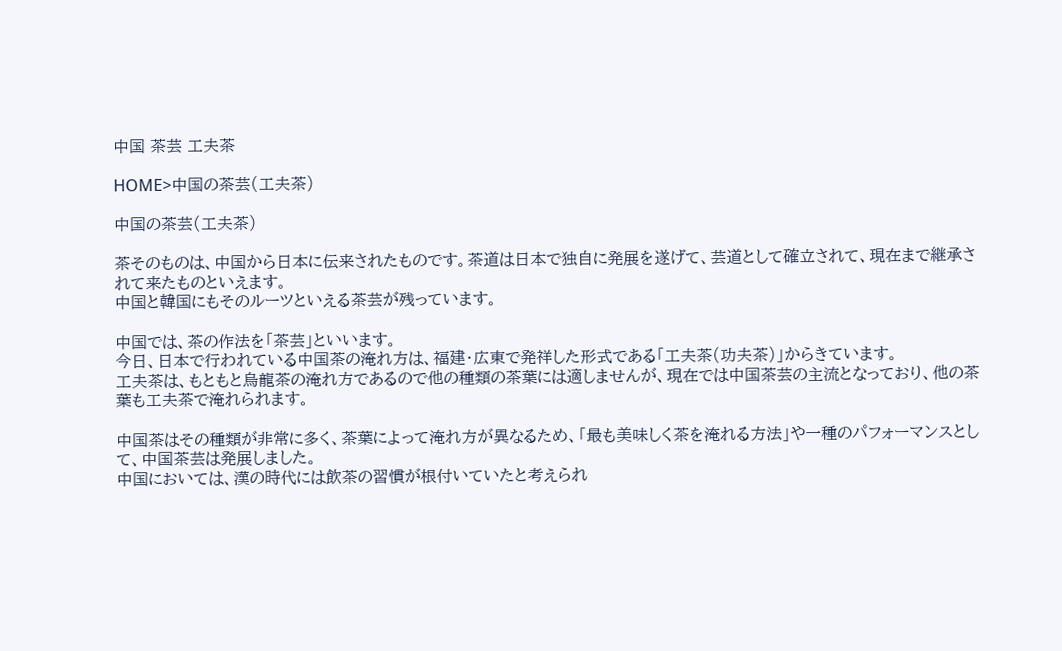中国 茶芸 工夫茶

HOME>中国の茶芸(工夫茶)

中国の茶芸(工夫茶)

茶そのものは、中国から日本に伝来されたものです。茶道は日本で独自に発展を遂げて、芸道として確立されて、現在まで継承されて来たものといえます。
中国と韓国にもそのルーツといえる茶芸が残っています。

中国では、茶の作法を「茶芸」といいます。
今日、日本で行われている中国茶の淹れ方は、福建・広東で発祥した形式である「工夫茶(功夫茶)」からきています。
工夫茶は、もともと烏龍茶の淹れ方であるので他の種類の茶葉には適しませんが、現在では中国茶芸の主流となっており、他の茶葉も工夫茶で淹れられます。

中国茶はその種類が非常に多く、茶葉によって淹れ方が異なるため、「最も美味しく茶を淹れる方法」や一種のパフォーマンスとして、中国茶芸は発展しました。
中国においては、漢の時代には飲茶の習慣が根付いていたと考えられ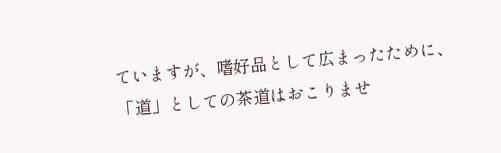ていますが、嗜好品として広まったために、「道」としての茶道はおこりませ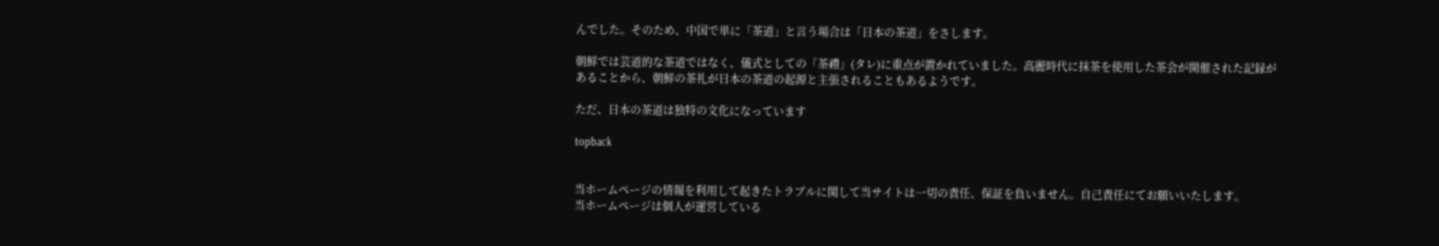んでした。そのため、中国で単に「茶道」と言う場合は「日本の茶道」をさします。

朝鮮では芸道的な茶道ではなく、儀式としての「茶禮」(タレ)に重点が置かれていました。高麗時代に抹茶を使用した茶会が開催された記録があることから、朝鮮の茶礼が日本の茶道の起源と主張されることもあるようです。

ただ、日本の茶道は独特の文化になっています

topback


当ホームページの情報を利用して起きたトラブルに関して当サイトは一切の責任、保証を負いません。自己責任にてお願いいたします。
当ホームページは個人が運営している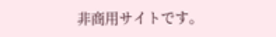非商用サイトです。